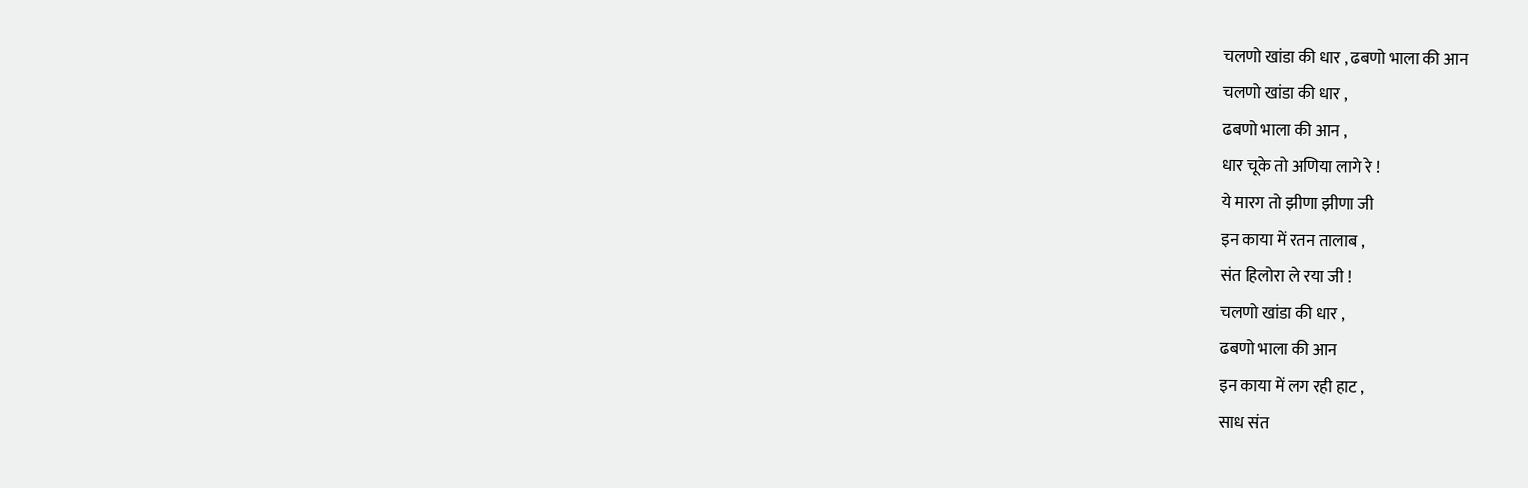चलणो खांडा की धार , ढबणो भाला की आन
चलणो खांडा की धार ,
ढबणो भाला की आन ,
धार चूके तो अणिया लागे रे !
ये मारग तो झीणा झीणा जी
इन काया में रतन तालाब ,
संत हिलोरा ले रया जी !
चलणो खांडा की धार ,
ढबणो भाला की आन
इन काया में लग रही हाट ,
साध संत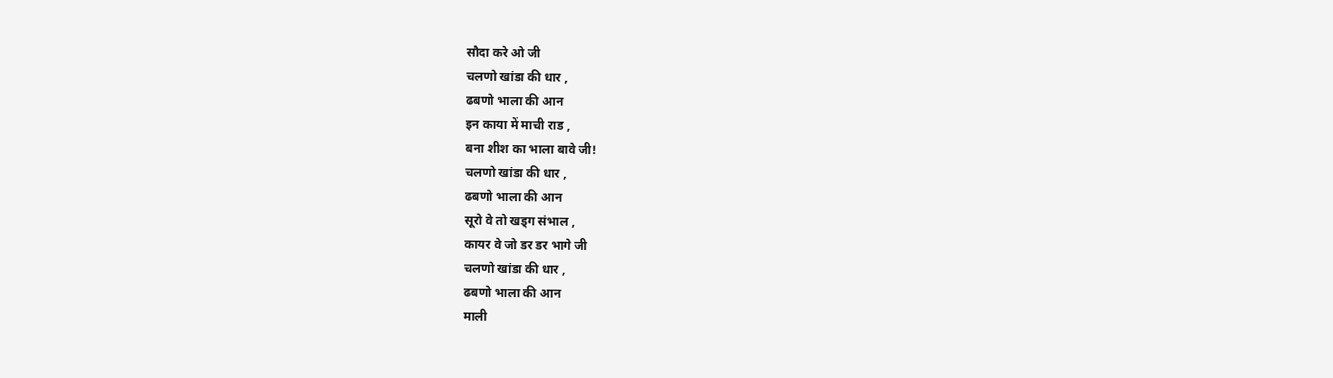सौदा करे ओ जी
चलणो खांडा की धार ,
ढबणो भाला की आन
इन काया में माची राड ,
बना शीश का भाला बावे जी!
चलणो खांडा की धार ,
ढबणो भाला की आन
सूरो वे तो खड्ग संभाल ,
कायर वे जो डर डर भागे जी
चलणो खांडा की धार ,
ढबणो भाला की आन
माली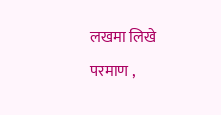लखमा लिखे परमाण ,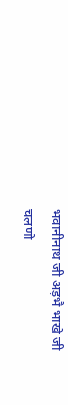भवानीनाथ जी अड़भै भाखे जी
चलणो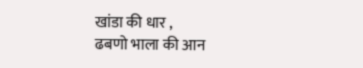खांडा की धार ,
ढबणो भाला की आन